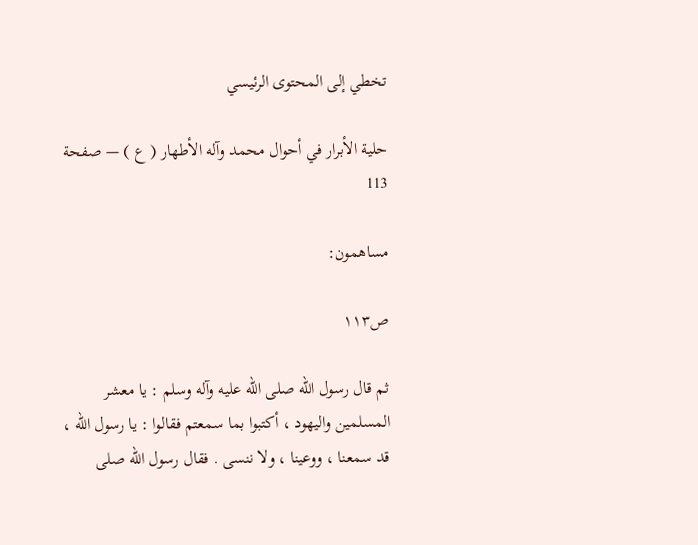تخطي إلى المحتوى الرئيسي

حلية الأبرار في أحوال محمد وآله الأطهار ( ع ) — صفحة 113

مساهمون:

ص١١٣

ثم قال رسول اللّه صلى اللّه عليه وآله وسلم : يا معشر المسلمين واليهود ، أكتبوا بما سمعتم فقالوا : يا رسول اللّه ، قد سمعنا ، ووعينا ، ولا ننسى . فقال رسول اللّه صلى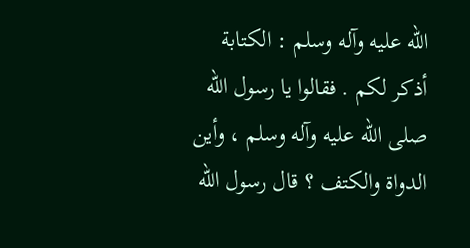اللّه عليه وآله وسلم : الكتابة أذكر لكم . فقالوا يا رسول اللّه صلى اللّه عليه وآله وسلم ، وأين الدواة والكتف ؟ قال رسول اللّه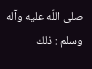صلى اللّه عليه وآله وسلم : ذلك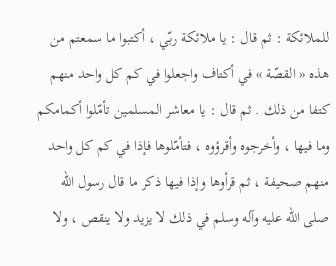للملائكة : ثم قال : يا ملائكة ربّي ، أكتبوا ما سمعتم من هذه « القصّة » في أكتاف واجعلوا في كم كل واحد منهم كتفا من ذلك . ثم قال : يا معاشر المسلمين تأمّلوا أكمامكم وما فيها ، وأخرجوه وأقرؤوه ، فتأمّلوها فإذا في كم كل واحد منهم صحيفة ، ثم قرأوها وإذا فيها ذكر ما قال رسول اللّه صلى اللّه عليه وآله وسلم في ذلك لا يزيد ولا ينقص ، ولا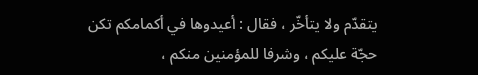يتقدّم ولا يتأخّر ، فقال : أعيدوها في أكمامكم تكن حجّة عليكم ، وشرفا للمؤمنين منكم ،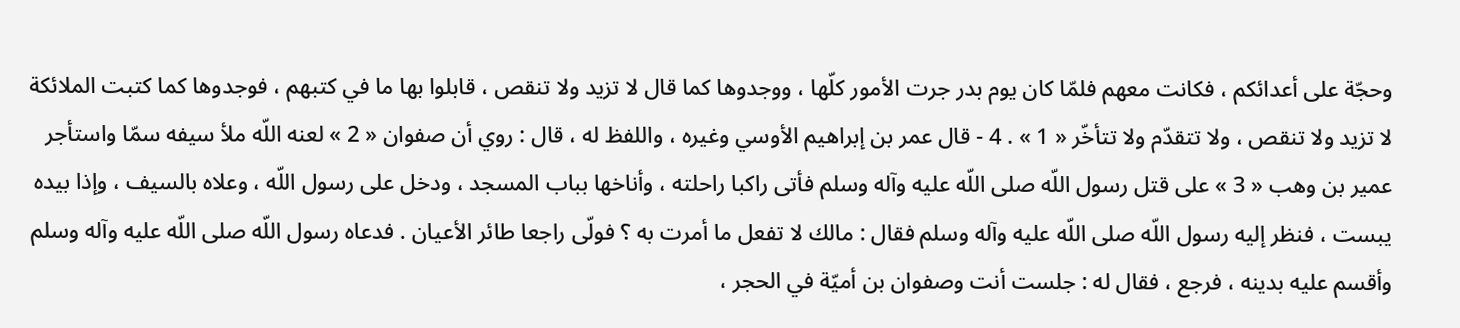وحجّة على أعدائكم ، فكانت معهم فلمّا كان يوم بدر جرت الأمور كلّها ، ووجدوها كما قال لا تزيد ولا تنقص ، قابلوا بها ما في كتبهم ، فوجدوها كما كتبت الملائكة لا تزيد ولا تنقص ، ولا تتقدّم ولا تتأخّر « 1 » . 4 - قال عمر بن إبراهيم الأوسي وغيره ، واللفظ له ، قال : روي أن صفوان « 2 » لعنه اللّه ملأ سيفه سمّا واستأجر عمير بن وهب « 3 » على قتل رسول اللّه صلى اللّه عليه وآله وسلم فأتى راكبا راحلته ، وأناخها بباب المسجد ، ودخل على رسول اللّه ، وعلاه بالسيف ، وإذا بيده يبست ، فنظر إليه رسول اللّه صلى اللّه عليه وآله وسلم فقال : مالك لا تفعل ما أمرت به ؟ فولّى راجعا طائر الأعيان . فدعاه رسول اللّه صلى اللّه عليه وآله وسلم وأقسم عليه بدينه ، فرجع ، فقال له : جلست أنت وصفوان بن أميّة في الحجر ،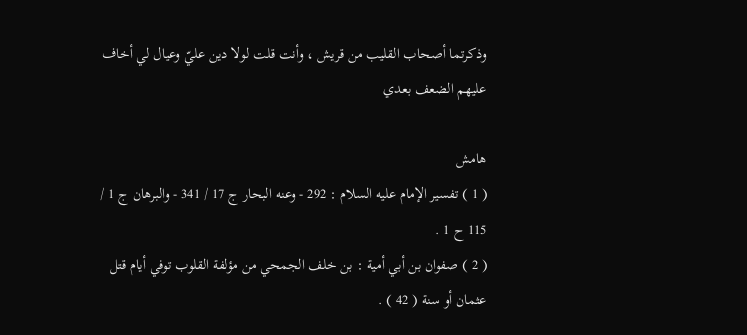وذكرتما أصحاب القليب من قريش ، وأنت قلت لولا دين عليّ وعيال لي أخاف عليهم الضعف بعدي

هامش
( 1 ) تفسير الإمام عليه السلام : 292 - وعنه البحار ج 17 / 341 - والبرهان ج 1 / 115 ح 1 .
( 2 ) صفوان بن أبي أمية : بن خلف الجمحي من مؤلفة القلوب توفي أيام قتل عثمان أو سنة ( 42 ) .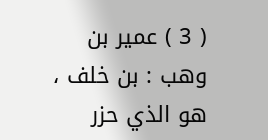( 3 ) عمير بن وهب : بن خلف ، هو الذي حزر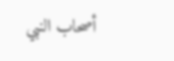أصحاب النبي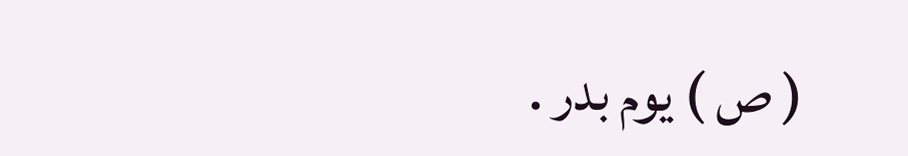( ص ) يوم بدر .